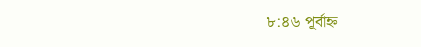৮:৪৬ পূর্বাহ্ন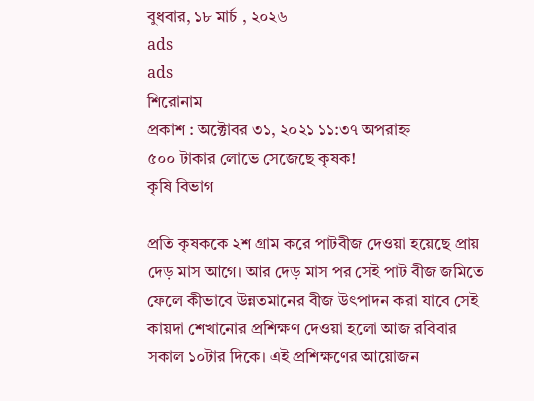বুধবার, ১৮ মার্চ , ২০২৬
ads
ads
শিরোনাম
প্রকাশ : অক্টোবর ৩১, ২০২১ ১১:৩৭ অপরাহ্ন
৫০০ টাকার লোভে সেজেছে কৃষক!
কৃষি বিভাগ

প্রতি কৃষককে ২শ গ্রাম করে পাটবীজ দেওয়া হয়েছে প্রায় দেড় মাস আগে। আর দেড় মাস পর সেই পাট বীজ জমিতে ফেলে কীভাবে উন্নতমানের বীজ উৎপাদন করা যাবে সেই কায়দা শেখানোর প্রশিক্ষণ দেওয়া হলো আজ রবিবার সকাল ১০টার দিকে। এই প্রশিক্ষণের আয়োজন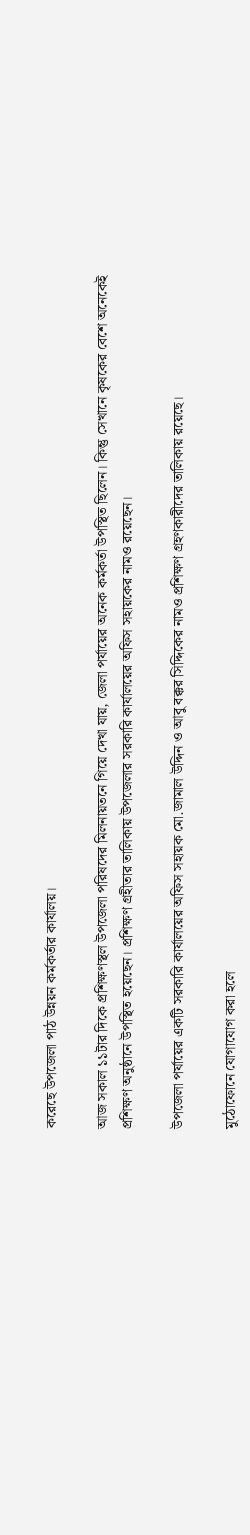করেছে উপজেলা পাঠ উন্নয়ন কর্মকর্তার কার্যালয়।

আজ সকাল ১১টার দিকে প্রশিক্ষণস্থল উপজেলা পরিষদের মিলনায়তনে গিয়ে দেখা যায়, জেলা পর্যায়ের অনেক কর্মকর্তা উপস্থিত ছিলেন। কিন্তু সেখানে কৃষকের বেশে অনেকেই প্রশিক্ষণ অনুষ্ঠানে উপস্থিত হয়েছেন। প্রশিক্ষণ গ্রহীতার তালিকায় উপজেলার সরকারি কার্যালয়ের অফিস সহায়কের নামও রয়েছেন।

উপজেলা পর্যায়ের একটি সরকারি কার্যালয়ের অফিস সহায়ক মো.জামাল উদ্দিন ও আবু বক্কর সিদ্দিকের নামও প্রশিক্ষণ গ্রহণকারীদের তালিকায় রয়েছে।

মুঠোফোনে যোগাযোগ করা হলে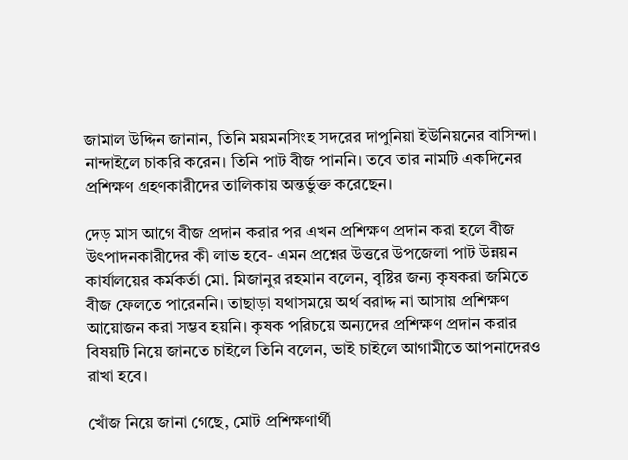জামাল উদ্দিন জানান, তিনি ময়মনসিংহ সদরের দাপুনিয়া ইউনিয়নের বাসিন্দা। নান্দাইলে চাকরি করেন। তিনি পাট বীজ পাননি। তবে তার নামটি একদিনের প্রশিক্ষণ গ্রহণকারীদের তালিকায় অন্তর্ভুক্ত করেছেন।

দেড় মাস আগে বীজ প্রদান করার পর এখন প্রশিক্ষণ প্রদান করা হলে বীজ উৎপাদনকারীদের কী লাভ হবে- এমন প্রশ্নের উত্তরে উপজেলা পাট উন্নয়ন কার্যালয়ের কর্মকর্তা মো. মিজানুর রহমান বলেন, বৃষ্টির জন্য কৃষকরা জমিতে বীজ ফেলতে পারেননি। তাছাড়া যথাসময়ে অর্থ বরাদ্দ না আসায় প্রশিক্ষণ আয়োজন করা সম্ভব হয়নি। কৃষক পরিচয়ে অন্যদের প্রশিক্ষণ প্রদান করার বিষয়টি নিয়ে জানতে চাইলে তিনি বলেন, ভাই চাইলে আগামীতে আপনাদেরও রাখা হবে।

খোঁজ নিয়ে জানা গেছে, মোট প্রশিক্ষণার্থী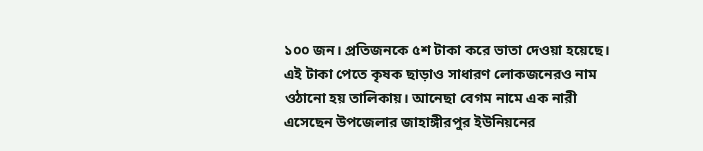১০০ জন। প্রতিজনকে ৫শ টাকা করে ভাতা দেওয়া হয়েছে। এই টাকা পেতে কৃষক ছাড়াও সাধারণ লোকজনেরও নাম ওঠানো হয় তালিকায়। আনেছা বেগম নামে এক নারী এসেছেন উপজেলার জাহাঙ্গীরপুর ইউনিয়নের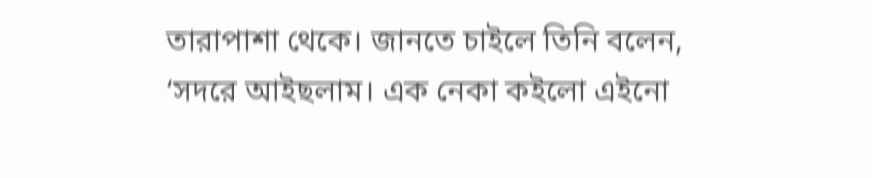তারাপাশা থেকে। জানতে চাইলে তিনি বলেন, ‘সদরে আইছলাম। এক নেকা কইলো এইনো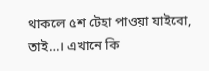থাকলে ৫শ টেহা পাওয়া যাইবো, তাই…। এখানে কি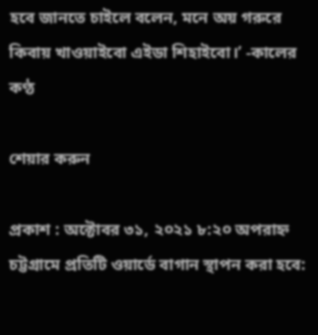হবে জানতে চাইলে বলেন, মনে অয় গরুরে কিবায় খাওয়াইবো এইডা শিহাইবো।’ -কালের কণ্ঠ

শেয়ার করুন

প্রকাশ : অক্টোবর ৩১, ২০২১ ৮:২০ অপরাহ্ন
চট্টগ্রামে প্রতিটি ওয়ার্ডে বাগান স্থাপন করা হবে: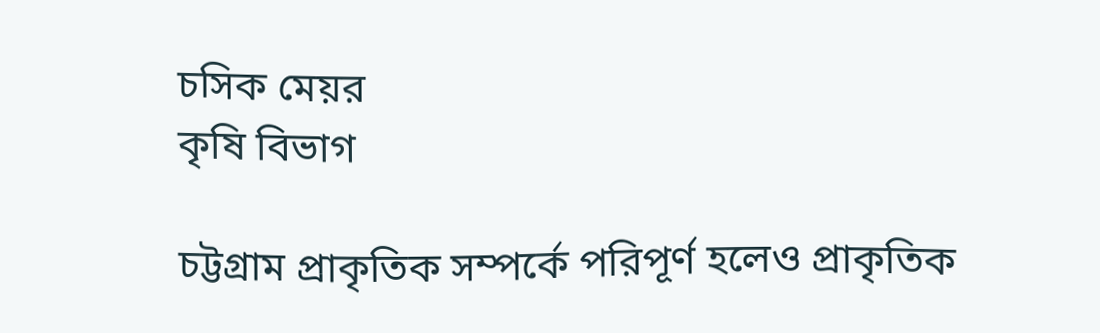চসিক মেয়র
কৃষি বিভাগ

চট্টগ্রাম প্রাকৃতিক সম্পর্কে পরিপূর্ণ হলেও প্রাকৃতিক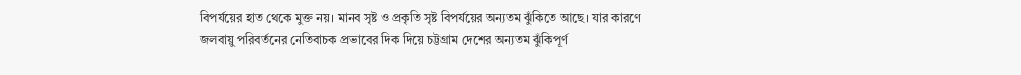বিপর্যয়ের হাত থেকে মুক্ত নয়। মানব সৃষ্ট ও প্রকৃতি সৃষ্ট বিপর্যয়ের অন্যতম ঝুঁকিতে আছে। যার কারণে জলবায়ু পরিবর্তনের নেতিবাচক প্রভাবের দিক দিয়ে চট্টগ্রাম দেশের অন্যতম ঝুঁকিপূর্ণ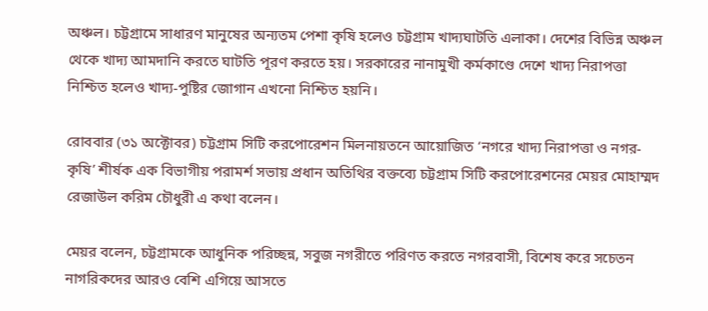অঞ্চল। চট্টগ্রামে সাধারণ মানুষের অন্যতম পেশা কৃষি হলেও চট্টগ্রাম খাদ্যঘাটতি এলাকা। দেশের বিভিন্ন অঞ্চল থেকে খাদ্য আমদানি করতে ঘাটতি পূরণ করতে হয়। সরকারের নানামুখী কর্মকাণ্ডে দেশে খাদ্য নিরাপত্তা নিশ্চিত হলেও খাদ্য-পুষ্টির জোগান এখনো নিশ্চিত হয়নি।

রোববার (৩১ অক্টোবর) চট্টগ্রাম সিটি করপোরেশন মিলনায়তনে আয়োজিত ‘নগরে খাদ্য নিরাপত্তা ও নগর-কৃষি’ শীর্ষক এক বিভাগীয় পরামর্শ সভায় প্রধান অতিথির বক্তব্যে চট্টগ্রাম সিটি করপোরেশনের মেয়র মোহাম্মদ রেজাউল করিম চৌধুরী এ কথা বলেন।

মেয়র বলেন, চট্টগ্রামকে আধুনিক পরিচ্ছন্ন, সবুজ নগরীতে পরিণত করতে নগরবাসী, বিশেষ করে সচেতন নাগরিকদের আরও বেশি এগিয়ে আসতে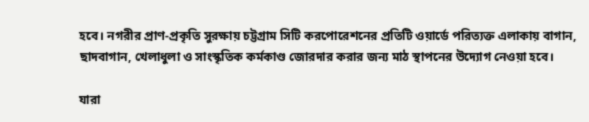হবে। নগরীর প্রাণ-প্রকৃতি সুরক্ষায় চট্টগ্রাম সিটি করপোরেশনের প্রতিটি ওয়ার্ডে পরিত্যক্ত এলাকায় বাগান, ছাদবাগান, খেলাধুলা ও সাংস্কৃতিক কর্মকাণ্ড জোরদার করার জন্য মাঠ স্থাপনের উদ্যোগ নেওয়া হবে।

যারা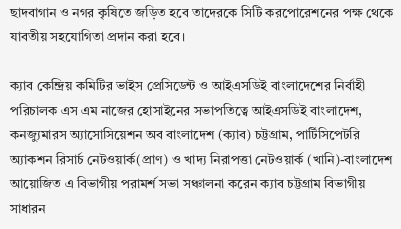ছাদবাগান ও নগর কৃষিতে জড়িত হবে তাদেরকে সিটি করপোরেশনের পক্ষ থেকে যাবতীয় সহযোগিতা প্রদান করা হবে।

ক্যাব কেন্দ্রিয় কমিটির ভাইস প্রেসিডেন্ট ও আইএসডিই বাংলাদেশের নির্বাহী পরিচালক এস এম নাজের হোসাইনের সভাপতিত্বে আইএসডিই বাংলাদেশ, কনজ্যুমারস অ্যাসোসিয়েশন অব বাংলাদেশ (ক্যাব) চট্টগ্রাম, পার্টিসিপেটরি অ্যাকশন রিসার্চ নেটওয়ার্ক(প্রাণ) ও খাদ্য নিরাপত্তা নেটওয়ার্ক (খানি)-বাংলাদেশ আয়োজিত এ বিভাগীয় পরামর্শ সভা সঞ্চালনা করেন ক্যাব চট্টগ্রাম বিভাগীয় সাধারন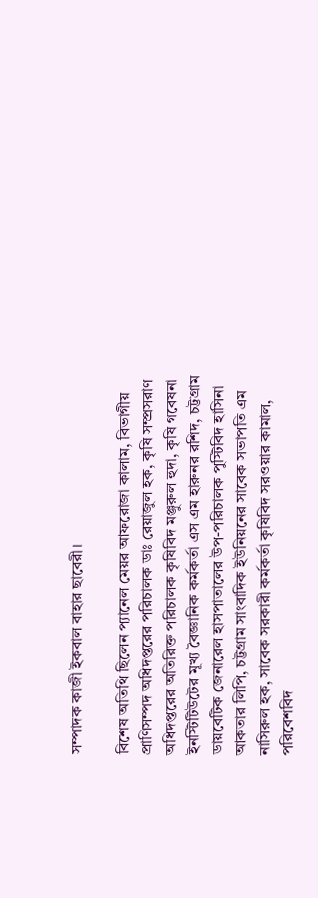সম্পাদক কাজী ইকবাল বাহার ছাবেরী।

বিশেষ অতিথি ছিলেন প্যানেল মেয়র আফরোজা কালাম, বিভাগীয় প্রাণিসম্পদ অধিদপ্তরের পরিচালক ডাঃ রেয়াজুল হক, কৃষি সম্প্রসরাণ অধিদপ্তরের অতিরিক্ত পরিচালক কৃষিবিদ মঞ্জুরুল হুদা, কৃষি গবেষনা ইনস্টিটিউটের মূখ্য বৈজ্ঞানিক কর্মকর্তা এস এম হারুনর রশিদ, চট্টগ্রাম ডায়বেটিক জেনারেল হাসপাতালের উপ-পরিচালক পুস্টিবিদ হাসিনা আকতার লিপি, চট্টগ্রাম সাংবাদিক ইউনিয়নের সাবেক সভাপতি এম নাসিরুল হক, সাবেক সরকারী কর্মকর্তা কৃষিবিদ সরওয়ার কামাল, পরিবেশবিদ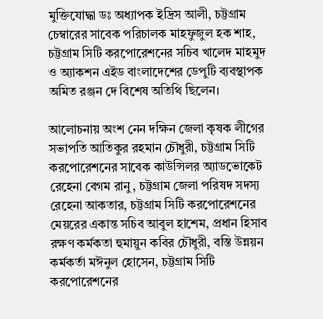মুক্তিযোদ্ধা ডঃ অধ্যাপক ইদ্রিস আলী, চট্টগ্রাম চেম্বারের সাবেক পরিচালক মাহফুজুল হক শাহ, চট্টগ্রাম সিটি করপোরেশনের সচিব খালেদ মাহমুদ ও অ্যাকশন এইড বাংলাদেশের ডেপুটি ব্যবস্থাপক অমিত রঞ্জন দে বিশেষ অতিথি ছিলেন।

আলোচনায় অংশ নেন দক্ষিন জেলা কৃষক লীগের সভাপতি আতিকুর রহমান চৌধুরী, চট্টগ্রাম সিটি করপোরেশনের সাবেক কাউন্সিলর অ্যাডভোকেট রেহেনা বেগম রানু, চট্টগ্রাম জেলা পরিষদ সদস্য রেহেনা আকতার, চট্টগ্রাম সিটি করপোরেশনের মেয়রের একান্ত সচিব আবুল হাশেম, প্রধান হিসাব রক্ষণ কর্মকতা হুমায়ুন কবির চৌধুরী, বস্তি উন্নয়ন কর্মকর্তা মঈনুল হোসেন, চট্টগ্রাম সিটি করপোরেশনের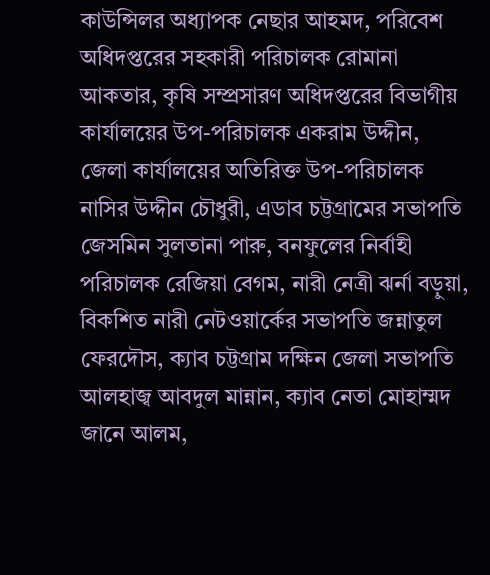কাউন্সিলর অধ্যাপক নেছার আহমদ, পরিবেশ অধিদপ্তরের সহকারী পরিচালক রোমানা আকতার, কৃষি সম্প্রসারণ অধিদপ্তরের বিভাগীয় কার্যালয়ের উপ-পরিচালক একরাম উদ্দীন, জেলা কার্যালয়ের অতিরিক্ত উপ-পরিচালক নাসির উদ্দীন চৌধুরী, এডাব চট্টগ্রামের সভাপতি জেসমিন সুলতানা পারু, বনফুলের নির্বাহী পরিচালক রেজিয়া বেগম, নারী নেত্রী ঝর্না বড়ুয়া, বিকশিত নারী নেটওয়ার্কের সভাপতি জন্নাতুল ফেরদৌস, ক্যাব চট্টগ্রাম দক্ষিন জেলা সভাপতি আলহাজ্ব আবদুল মান্নান, ক্যাব নেতা মোহাম্মদ জানে আলম,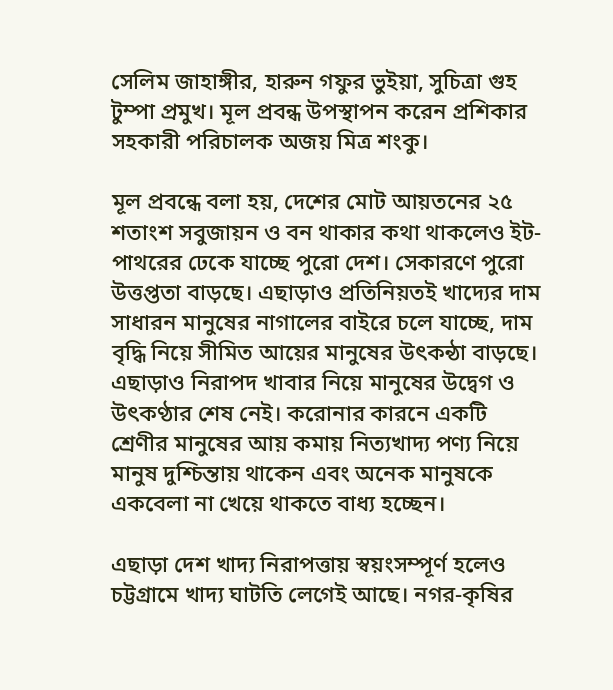সেলিম জাহাঙ্গীর, হারুন গফুর ভুইয়া, সুচিত্রা গুহ টুম্পা প্রমুখ। মূল প্রবন্ধ উপস্থাপন করেন প্রশিকার সহকারী পরিচালক অজয় মিত্র শংকু।

মূল প্রবন্ধে বলা হয়, দেশের মোট আয়তনের ২৫ শতাংশ সবুজায়ন ও বন থাকার কথা থাকলেও ইট-পাথরের ঢেকে যাচ্ছে পুরো দেশ। সেকারণে পুরো উত্তপ্ততা বাড়ছে। এছাড়াও প্রতিনিয়তই খাদ্যের দাম সাধারন মানুষের নাগালের বাইরে চলে যাচ্ছে, দাম বৃদ্ধি নিয়ে সীমিত আয়ের মানুষের উৎকন্ঠা বাড়ছে। এছাড়াও নিরাপদ খাবার নিয়ে মানুষের উদ্বেগ ও উৎকণ্ঠার শেষ নেই। করোনার কারনে একটি শ্রেণীর মানুষের আয় কমায় নিত্যখাদ্য পণ্য নিয়ে মানুষ দুশ্চিন্তায় থাকেন এবং অনেক মানুষকে একবেলা না খেয়ে থাকতে বাধ্য হচ্ছেন।

এছাড়া দেশ খাদ্য নিরাপত্তায় স্বয়ংসম্পূর্ণ হলেও চট্টগ্রামে খাদ্য ঘাটতি লেগেই আছে। নগর-কৃষির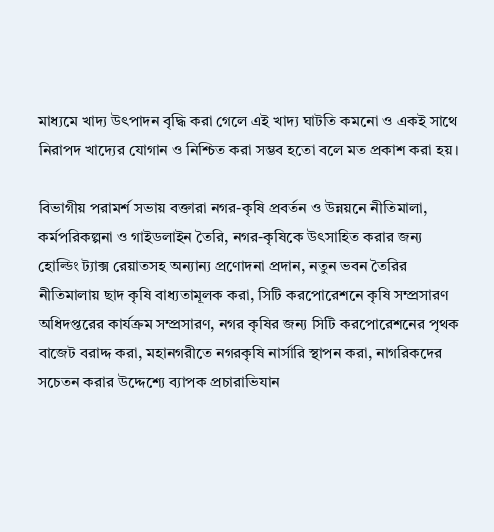মাধ্যমে খাদ্য উৎপাদন বৃদ্ধি করা গেলে এই খাদ্য ঘাটতি কমনো ও একই সাথে নিরাপদ খাদ্যের যোগান ও নিশ্চিত করা সম্ভব হতো বলে মত প্রকাশ করা হয়।

বিভাগীয় পরামর্শ সভায় বক্তারা নগর-কৃষি প্রবর্তন ও উন্নয়নে নীতিমালা, কর্মপরিকল্পনা ও গাইডলাইন তৈরি, নগর-কৃষিকে উৎসাহিত করার জন্য হোল্ডিং ট্যাক্স রেয়াতসহ অন্যান্য প্রণোদনা প্রদান, নতুন ভবন তৈরির নীতিমালায় ছাদ কৃষি বাধ্যতামূলক করা, সিটি করপোরেশনে কৃষি সম্প্রসারণ অধিদপ্তরের কার্যক্রম সম্প্রসারণ, নগর কৃষির জন্য সিটি করপোরেশনের পৃথক বাজেট বরাদ্দ করা, মহানগরীতে নগরকৃষি নার্সারি স্থাপন করা, নাগরিকদের সচেতন করার উদ্দেশ্যে ব্যাপক প্রচারাভিযান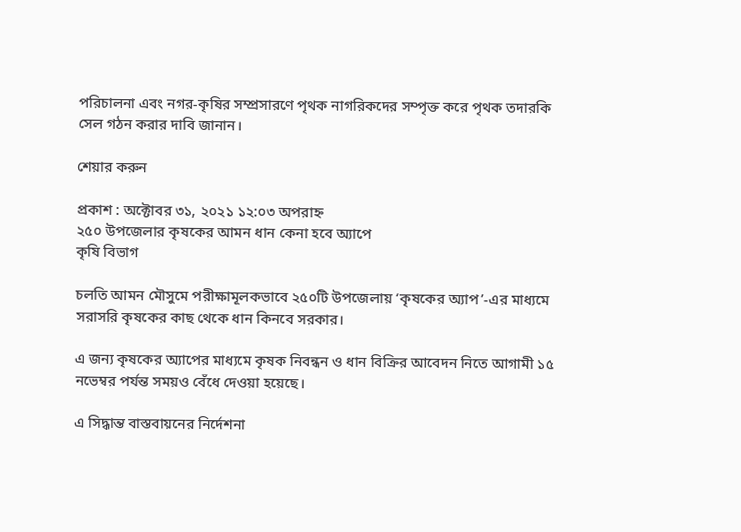পরিচালনা এবং নগর-কৃষির সম্প্রসারণে পৃথক নাগরিকদের সম্পৃক্ত করে পৃথক তদারকি সেল গঠন করার দাবি জানান।

শেয়ার করুন

প্রকাশ : অক্টোবর ৩১, ২০২১ ১২:০৩ অপরাহ্ন
২৫০ উপজেলার কৃষকের আমন ধান কেনা হবে অ্যাপে
কৃষি বিভাগ

চলতি আমন মৌসুমে পরীক্ষামূলকভাবে ২৫০টি উপজেলায় ‘কৃষকের অ্যাপ’-এর মাধ্যমে সরাসরি কৃষকের কাছ থেকে ধান কিনবে সরকার।

এ জন্য কৃষকের অ্যাপের মাধ্যমে কৃষক নিবন্ধন ও ধান বিক্রির আবেদন নিতে আগামী ১৫ নভেম্বর পর্যন্ত সময়ও বেঁধে দেওয়া হয়েছে।

এ সিদ্ধান্ত বাস্তবায়নের নির্দেশনা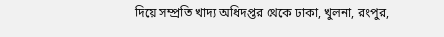দিয়ে সম্প্রতি খাদ্য অধিদপ্তর থেকে ঢাকা, খুলনা, রংপুর,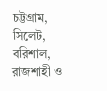চট্টগ্রাম, সিলেট, বরিশাল, রাজশাহী ও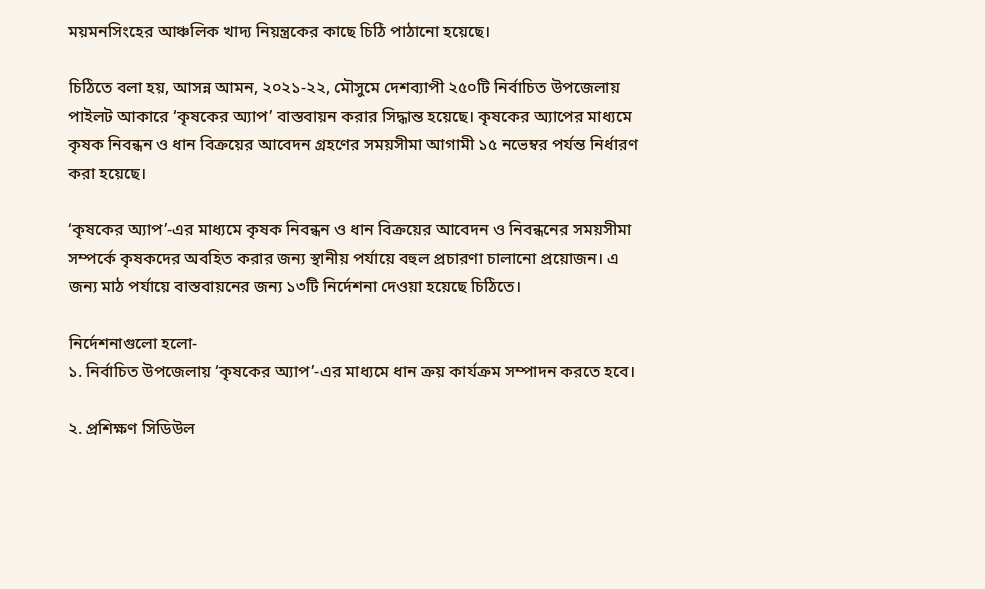ময়মনসিংহের আঞ্চলিক খাদ্য নিয়ন্ত্রকের কাছে চিঠি পাঠানো হয়েছে।

চিঠিতে বলা হয়, আসন্ন আমন, ২০২১-২২, মৌসুমে দেশব্যাপী ২৫০টি নির্বাচিত উপজেলায় পাইলট আকারে ‘কৃষকের অ্যাপ’ বাস্তবায়ন করার সিদ্ধান্ত হয়েছে। কৃষকের অ্যাপের মাধ্যমে কৃষক নিবন্ধন ও ধান বিক্রয়ের আবেদন গ্রহণের সময়সীমা আগামী ১৫ নভেম্বর পর্যন্ত নির্ধারণ করা হয়েছে।

‘কৃষকের অ্যাপ’-এর মাধ্যমে কৃষক নিবন্ধন ও ধান বিক্রয়ের আবেদন ও নিবন্ধনের সময়সীমা সম্পর্কে কৃষকদের অবহিত করার জন্য স্থানীয় পর্যায়ে বহুল প্রচারণা চালানো প্রয়োজন। এ জন্য মাঠ পর্যায়ে বাস্তবায়নের জন্য ১৩টি নির্দেশনা দেওয়া হয়েছে চিঠিতে।

নির্দেশনাগুলো হলো-
১. নির্বাচিত উপজেলায় ‘কৃষকের অ্যাপ’-এর মাধ্যমে ধান ক্রয় কার্যক্রম সম্পাদন করতে হবে।

২. প্রশিক্ষণ সিডিউল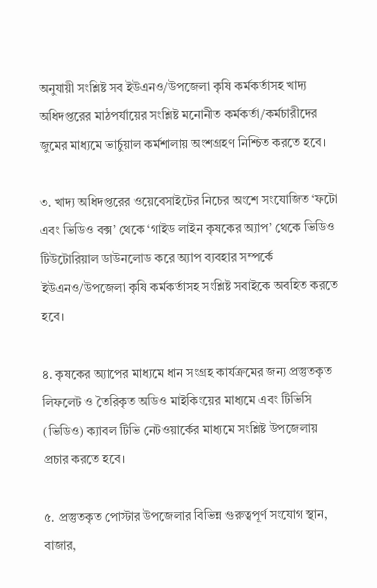অনুযায়ী সংশ্লিষ্ট সব ইউএনও/উপজেলা কৃষি কর্মকর্তাসহ খাদ্য অধিদপ্তরের মাঠপর্যায়ের সংশ্লিষ্ট মনোনীত কর্মকর্তা/কর্মচারীদের জুমের মাধ্যমে ভার্চুয়াল কর্মশালায় অংশগ্রহণ নিশ্চিত করতে হবে।

৩. খাদ্য অধিদপ্তরের ওয়েবেসাইটের নিচের অংশে সংযোজিত ‘ফটো এবং ভিডিও বক্স’ থেকে ‘গাইড লাইন কৃষকের অ্যাপ’ থেকে ভিডিও টিউটোরিয়াল ডাউনলোড করে অ্যাপ ব্যবহার সম্পর্কে ইউএনও/উপজেলা কৃষি কর্মকর্তাসহ সংশ্লিষ্ট সবাইকে অবহিত করতে হবে।

৪. কৃষকের অ্যাপের মাধ্যমে ধান সংগ্রহ কার্যক্রমের জন্য প্রস্তুতকৃত লিফলেট ও তৈরিকৃত অডিও মাইকিংয়ের মাধ্যমে এবং টিভিসি (ভিডিও) ক্যাবল টিভি নেটওয়ার্কের মাধ্যমে সংশ্লিষ্ট উপজেলায় প্রচার করতে হবে।

৫. প্রস্তুতকৃত পোস্টার উপজেলার বিভিন্ন গুরুত্বপূর্ণ সংযোগ স্থান, বাজার,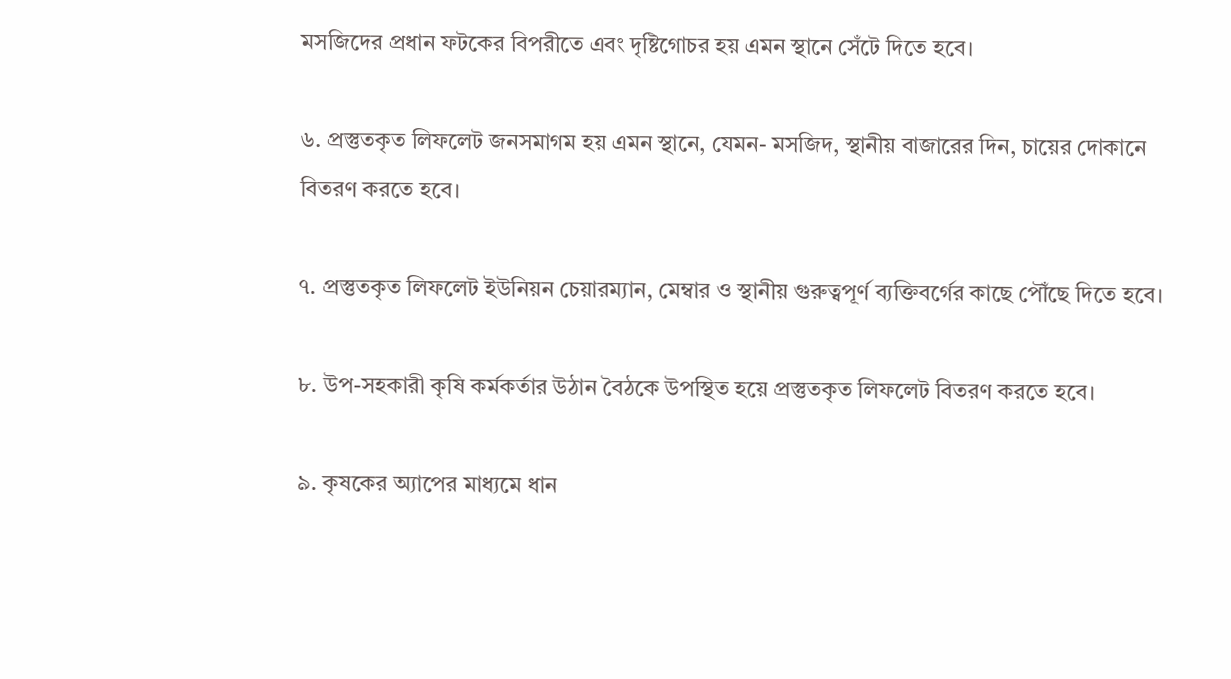মসজিদের প্রধান ফটকের বিপরীতে এবং দৃষ্টিগোচর হয় এমন স্থানে সেঁটে দিতে হবে।

৬. প্রস্তুতকৃত লিফলেট জনসমাগম হয় এমন স্থানে, যেমন- মসজিদ, স্থানীয় বাজারের দিন, চায়ের দোকানে বিতরণ করতে হবে।

৭. প্রস্তুতকৃত লিফলেট ইউনিয়ন চেয়ারম্যান, মেম্বার ও স্থানীয় গুরুত্বপূর্ণ ব্যক্তিবর্গের কাছে পৌঁছে দিতে হবে।

৮. উপ-সহকারী কৃষি কর্মকর্তার উঠান বৈঠকে উপস্থিত হয়ে প্রস্তুতকৃত লিফলেট বিতরণ করতে হবে।

৯. কৃষকের অ্যাপের মাধ্যমে ধান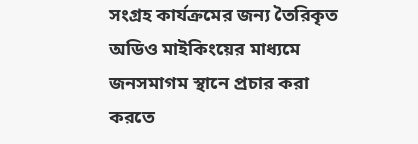সংগ্রহ কার্যক্রমের জন্য তৈরিকৃত অডিও মাইকিংয়ের মাধ্যমে জনসমাগম স্থানে প্রচার করা করতে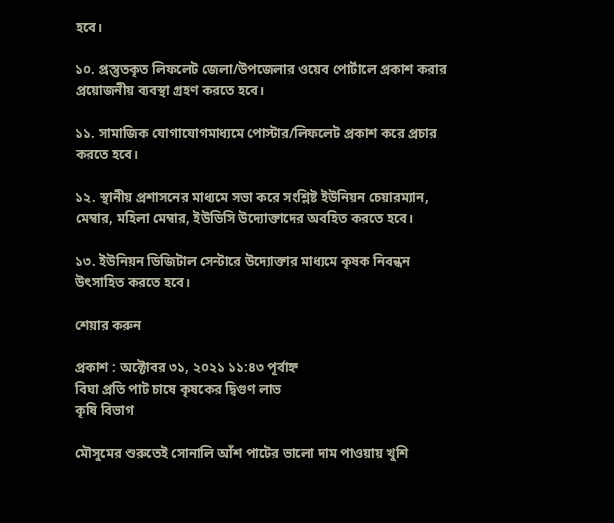হবে।

১০. প্রস্তুতকৃত লিফলেট জেলা/উপজেলার ওয়েব পোর্টালে প্রকাশ করার প্রয়োজনীয় ব্যবস্থা গ্রহণ করতে হবে।

১১. সামাজিক যোগাযোগমাধ্যমে পোস্টার/লিফলেট প্রকাশ করে প্রচার করতে হবে।

১২. স্থানীয় প্রশাসনের মাধ্যমে সভা করে সংশ্লিষ্ট ইউনিয়ন চেয়ারম্যান, মেম্বার, মহিলা মেম্বার, ইউডিসি উদ্যোক্তাদের অবহিত করতে হবে।

১৩. ইউনিয়ন ডিজিটাল সেন্টারে উদ্যোক্তার মাধ্যমে কৃষক নিবন্ধন উৎসাহিত করতে হবে।

শেয়ার করুন

প্রকাশ : অক্টোবর ৩১, ২০২১ ১১:৪৩ পূর্বাহ্ন
বিঘা প্রতি পাট চাষে কৃষকের দ্বিগুণ লাভ
কৃষি বিভাগ

মৌসুমের শুরুতেই সোনালি আঁশ পাটের ভালো দাম পাওয়ায় খুশি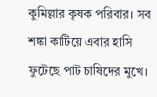কুমিল্লার কৃষক পরিবার। সব শঙ্কা কাটিয়ে এবার হাসি ফুটেছে পাট চাষিদের মুখে।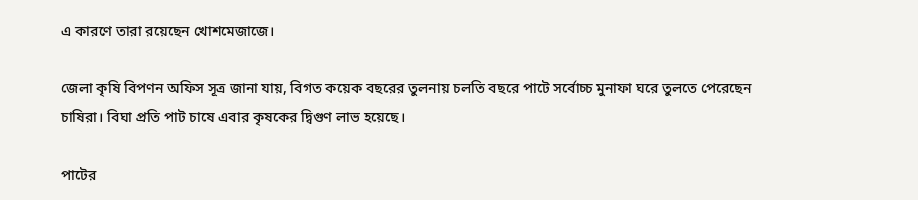এ কারণে তারা রয়েছেন খোশমেজাজে।

জেলা কৃষি বিপণন অফিস সূত্র জানা যায়, বিগত কয়েক বছরের তুলনায় চলতি বছরে পাটে সর্বোচ্চ মুনাফা ঘরে তুলতে পেরেছেন চাষিরা। বিঘা প্রতি পাট চাষে এবার কৃষকের দ্বিগুণ লাভ হয়েছে।

পাটের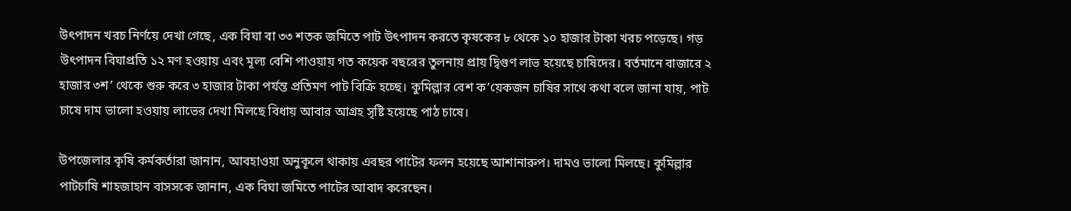উৎপাদন খরচ নির্ণয়ে দেখা গেছে, এক বিঘা বা ৩৩ শতক জমিতে পাট উৎপাদন করতে কৃষকের ৮ থেকে ১০ হাজার টাকা খরচ পড়েছে। গড় উৎপাদন বিঘাপ্রতি ১২ মণ হওয়ায় এবং মূল্য বেশি পাওয়ায় গত কয়েক বছরের তুলনায় প্রায় দ্বিগুণ লাভ হয়েছে চাষিদের। বর্তমানে বাজারে ২ হাজার ৩শ’ থেকে শুরু করে ৩ হাজার টাকা পর্যন্ত প্রতিমণ পাট বিক্রি হচ্ছে। কুমিল্লার বেশ ক’য়েকজন চাষির সাথে কথা বলে জানা যায়, পাট চাষে দাম ভালো হওয়ায় লাভের দেখা মিলছে বিধায় আবার আগ্রহ সৃষ্টি হয়েছে পাঠ চাষে।

উপজেলার কৃষি কর্মকর্তারা জানান, আবহাওয়া অনুকূলে থাকায় এবছর পাটের ফলন হয়েছে আশানারুপ। দামও ভালো মিলছে। কুমিল্লার পাটচাষি শাহজাহান বাসসকে জানান, এক বিঘা জমিতে পাটের আবাদ করেছেন।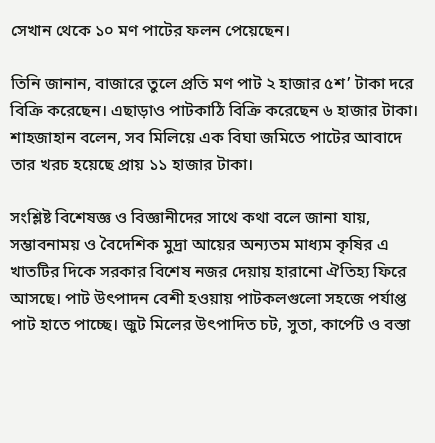সেখান থেকে ১০ মণ পাটের ফলন পেয়েছেন।

তিনি জানান, বাজারে তুলে প্রতি মণ পাট ২ হাজার ৫শ’ টাকা দরে বিক্রি করেছেন। এছাড়াও পাটকাঠি বিক্রি করেছেন ৬ হাজার টাকা। শাহজাহান বলেন, সব মিলিয়ে এক বিঘা জমিতে পাটের আবাদে তার খরচ হয়েছে প্রায় ১১ হাজার টাকা।

সংশ্লিষ্ট বিশেষজ্ঞ ও বিজ্ঞানীদের সাথে কথা বলে জানা যায়, সম্ভাবনাময় ও বৈদেশিক মুদ্রা আয়ের অন্যতম মাধ্যম কৃষির এ খাতটির দিকে সরকার বিশেষ নজর দেয়ায় হারানো ঐতিহ্য ফিরে আসছে। পাট উৎপাদন বেশী হওয়ায় পাটকলগুলো সহজে পর্যাপ্ত পাট হাতে পাচ্ছে। জুট মিলের উৎপাদিত চট, সুতা, কার্পেট ও বস্তা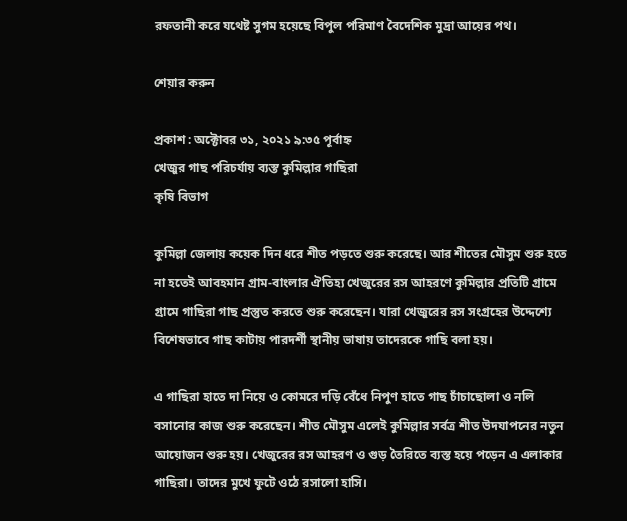রফতানী করে যথেষ্ট সুগম হয়েছে বিপুল পরিমাণ বৈদেশিক মুদ্রা আয়ের পথ।

শেয়ার করুন

প্রকাশ : অক্টোবর ৩১, ২০২১ ৯:৩৫ পূর্বাহ্ন
খেজুর গাছ পরিচর্যায় ব্যস্ত কুমিল্লার গাছিরা
কৃষি বিভাগ

কুমিল্লা জেলায় কয়েক দিন ধরে শীত পড়তে শুরু করেছে। আর শীতের মৌসুম শুরু হতে না হতেই আবহমান গ্রাম-বাংলার ঐতিহ্য খেজুরের রস আহরণে কুমিল্লার প্রতিটি গ্রামে গ্রামে গাছিরা গাছ প্রস্তুত করতে শুরু করেছেন। যারা খেজুরের রস সংগ্রহের উদ্দেশ্যে বিশেষভাবে গাছ কাটায় পারদর্শী স্থানীয় ভাষায় তাদেরকে গাছি বলা হয়।

এ গাছিরা হাতে দা নিয়ে ও কোমরে দড়ি বেঁধে নিপুণ হাতে গাছ চাঁচাছোলা ও নলি বসানোর কাজ শুরু করেছেন। শীত মৌসুম এলেই কুমিল্লার সর্বত্র শীত উদযাপনের নতুন আয়োজন শুরু হয়। খেজুরের রস আহরণ ও গুড় তৈরিতে ব্যস্ত হয়ে পড়েন এ এলাকার গাছিরা। তাদের মুখে ফুটে ওঠে রসালো হাসি।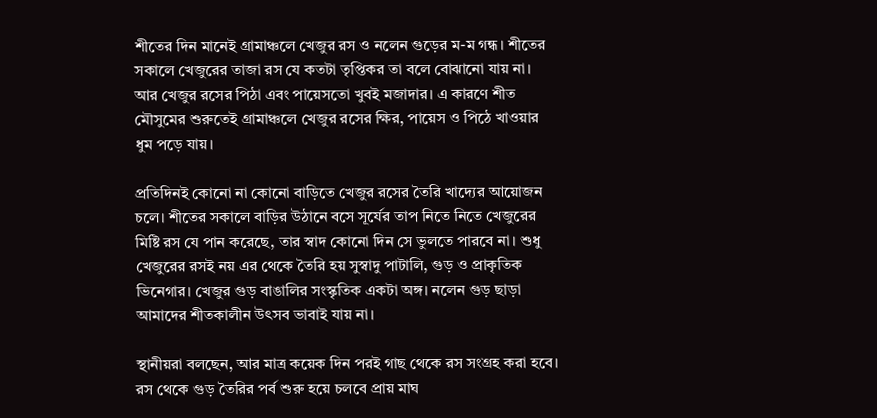শীতের দিন মানেই গ্রামাঞ্চলে খেজুর রস ও নলেন গুড়ের ম-ম গন্ধ। শীতের সকালে খেজুরের তাজা রস যে কতটা তৃপ্তিকর তা বলে বোঝানো যায় না। আর খেজুর রসের পিঠা এবং পায়েসতো খুবই মজাদার। এ কারণে শীত মৌসুমের শুরুতেই গ্রামাঞ্চলে খেজুর রসের ক্ষির, পায়েস ও পিঠে খাওয়ার ধুম পড়ে যায়।

প্রতিদিনই কোনো না কোনো বাড়িতে খেজুর রসের তৈরি খাদ্যের আয়োজন চলে। শীতের সকালে বাড়ির উঠানে বসে সূর্যের তাপ নিতে নিতে খেজুরের মিষ্টি রস যে পান করেছে, তার স্বাদ কোনো দিন সে ভুলতে পারবে না। শুধু খেজুরের রসই নয় এর থেকে তৈরি হয় সুস্বাদু পাটালি, গুড় ও প্রাকৃতিক ভিনেগার। খেজুর গুড় বাঙালির সংস্কৃতিক একটা অঙ্গ। নলেন গুড় ছাড়া আমাদের শীতকালীন উৎসব ভাবাই যায় না।

স্থানীয়রা বলছেন, আর মাত্র কয়েক দিন পরই গাছ থেকে রস সংগ্রহ করা হবে। রস থেকে গুড় তৈরির পর্ব শুরু হয়ে চলবে প্রায় মাঘ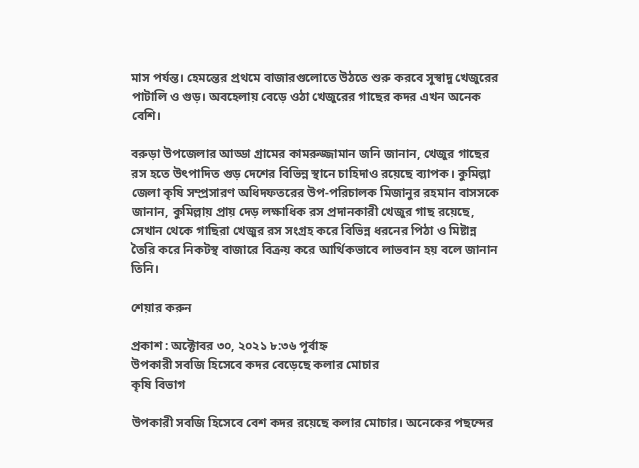মাস পর্যন্ত। হেমন্তের প্রথমে বাজারগুলোতে উঠতে শুরু করবে সুস্বাদু খেজুরের পাটালি ও গুড়। অবহেলায় বেড়ে ওঠা খেজুরের গাছের কদর এখন অনেক বেশি।

বরুড়া উপজেলার আড্ডা গ্রামের কামরুজ্জামান জনি জানান, খেজুর গাছের রস হতে উৎপাদিত গুড় দেশের বিভিন্ন স্থানে চাহিদাও রয়েছে ব্যাপক। কুমিল্লা জেলা কৃষি সম্প্রসারণ অধিদফতরের উপ-পরিচালক মিজানুর রহমান বাসসকে জানান, কুমিল্লায় প্রায় দেড় লক্ষাধিক রস প্রদানকারী খেজুর গাছ রয়েছে, সেখান থেকে গাছিরা খেজুর রস সংগ্রহ করে বিভিন্ন ধরনের পিঠা ও মিষ্টান্ন তৈরি করে নিকটস্থ বাজারে বিক্রয় করে আর্থিকভাবে লাভবান হয় বলে জানান তিনি।

শেয়ার করুন

প্রকাশ : অক্টোবর ৩০, ২০২১ ৮:৩৬ পূর্বাহ্ন
উপকারী সবজি হিসেবে কদর বেড়েছে কলার মোচার
কৃষি বিভাগ

উপকারী সবজি হিসেবে বেশ কদর রয়েছে কলার মোচার। অনেকের পছন্দের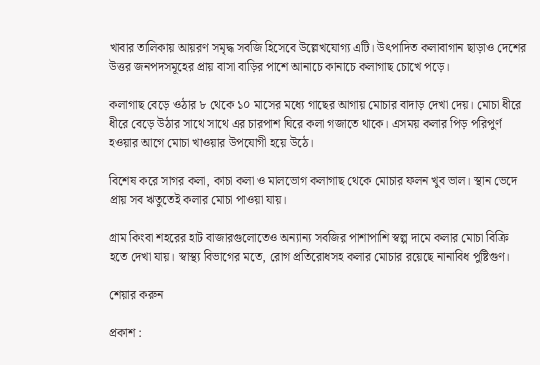খাবার তালিকায় আয়রণ সমৃদ্ধ সবজি হিসেবে উল্লেখযোগ্য এটি। উৎপাদিত কলাবাগান ছাড়াও দেশের উত্তর জনপদসমূহের প্রায় বাসা বাড়ির পাশে আনাচে কানাচে কলাগাছ চোখে পড়ে।

কলাগাছ বেড়ে ওঠার ৮ থেকে ১০ মাসের মধ্যে গাছের আগায় মোচার বাদাড় দেখা দেয়। মোচা ধীরে ধীরে বেড়ে উঠার সাথে সাথে এর চারপাশ ঘিরে কলা গজাতে থাকে। এসময় কলার পিড় পরিপুর্ণ হওয়ার আগে মোচা খাওয়ার উপযোগী হয়ে উঠে।

বিশেষ করে সাগর কলা, কাচা কলা ও মালভোগ কলাগাছ থেকে মোচার ফলন খুব ভাল। স্থান ভেদে প্রায় সব ঋতুতেই কলার মোচা পাওয়া যায়।

গ্রাম কিংবা শহরের হাট বাজারগুলোতেও অন্যান্য সবজির পাশাপাশি স্বল্প দামে কলার মোচা বিক্রি হতে দেখা যায়। স্বাস্থ্য বিভাগের মতে, রোগ প্রতিরোধসহ কলার মোচার রয়েছে নানাবিধ পুষ্টিগুণ।

শেয়ার করুন

প্রকাশ :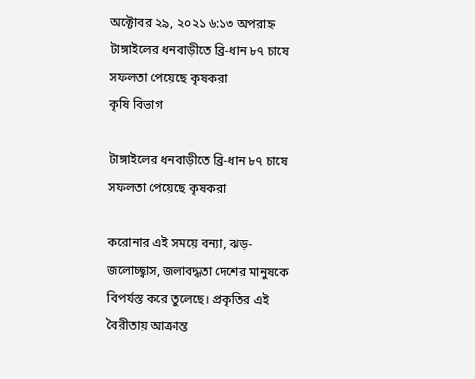অক্টোবর ২৯, ২০২১ ৬:১৩ অপরাহ্ন
টাঙ্গাইলের ধনবাড়ীতে ব্রি-ধান ৮৭ চাষে সফলতা পেয়েছে কৃষকরা
কৃষি বিভাগ

টাঙ্গাইলের ধনবাড়ীতে ব্রি-ধান ৮৭ চাষে সফলতা পেয়েছে কৃষকরা

করোনার এই সময়ে বন্যা, ঝড়-জলোচ্ছ্বাস, জলাবদ্ধতা দেশের মানুষকে বিপর্যস্ত করে তুলেছে। প্রকৃতির এই বৈরীতায় আক্রান্ত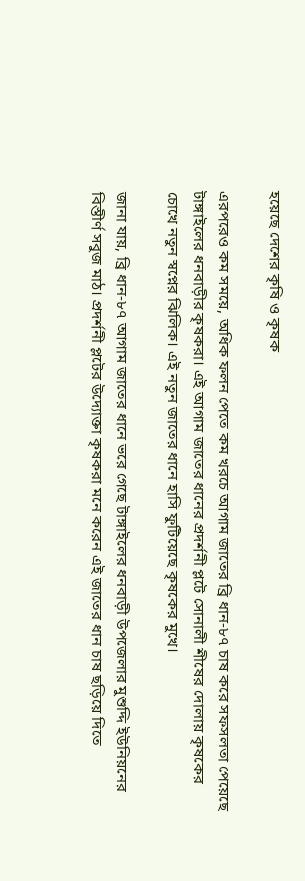হয়েছে দেশের কৃষি ও কৃষক

এরপরেও কম সময়ে, অধিক ফলন পেতে কম খরচে আগাম জাতের ব্রি ধান-৮৭ চাষ করে সফসলতা পেয়েছে টাঙ্গাইলের ধনবাড়ীর কৃষকরা। এই আগাম জাতের ধানের প্রদর্শনী প্লটে সোনালী শীষের দোলায় কৃষকের চোখে নতুন স্বপ্নের ঝিলিক। এই নতুন জাতের ধানে হাসি ফুটিয়েছে কৃষকের মুখে।

জানা যায়, ব্রি ধান-৮৭ আগাম জাতের ধানে ভরে গেছে টাঙ্গাইলের ধনবাড়ী উপজেলার মুশুদ্দি ইউনিয়নের বিস্তীর্ণ সবুজ মাঠ। প্রদর্শনী প্লটের উদ্যোক্তা কৃষকরা মনে করেন এই জাতের ধান চাষ ছড়িয়ে দিতে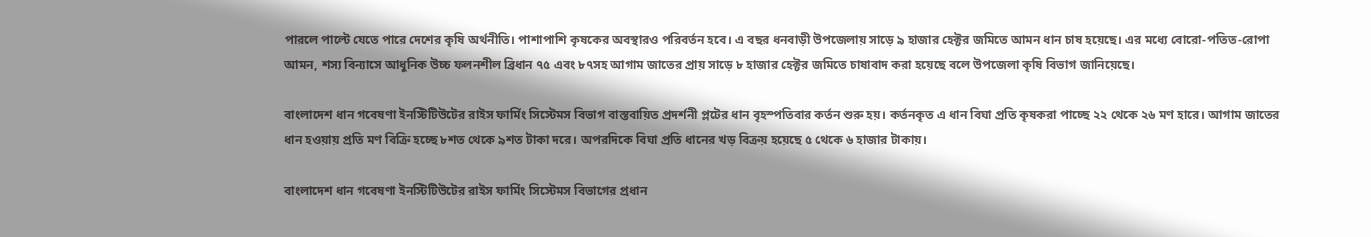পারলে পাল্টে যেতে পারে দেশের কৃষি অর্থনীতি। পাশাপাশি কৃষকের অবস্থারও পরিবর্তন হবে। এ বছর ধনবাড়ী উপজেলায় সাড়ে ৯ হাজার হেক্টর জমিতে আমন ধান চাষ হয়েছে। এর মধ্যে বোরো-পতিত-রোপা আমন, শস্য বিন্যাসে আধুনিক উচ্চ ফলনশীল ব্রিধান ৭৫ এবং ৮৭সহ আগাম জাতের প্রায় সাড়ে ৮ হাজার হেক্টর জমিতে চাষাবাদ করা হয়েছে বলে উপজেলা কৃষি বিভাগ জানিয়েছে।

বাংলাদেশ ধান গবেষণা ইনস্টিটিউটের রাইস ফার্মিং সিস্টেমস বিভাগ বাস্তবায়িত প্রদর্শনী প্লটের ধান বৃহস্পতিবার কর্তন শুরু হয়। কর্তনকৃত এ ধান বিঘা প্রতি কৃষকরা পাচ্ছে ২২ থেকে ২৬ মণ হারে। আগাম জাতের ধান হওয়ায় প্রতি মণ বিক্রি হচ্ছে ৮শত থেকে ৯শত টাকা দরে। অপরদিকে বিঘা প্রতি ধানের খড় বিক্রয় হয়েছে ৫ থেকে ৬ হাজার টাকায়।

বাংলাদেশ ধান গবেষণা ইনস্টিটিউটের রাইস ফার্মিং সিস্টেমস বিভাগের প্রধান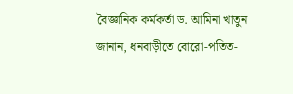বৈজ্ঞানিক কর্মকর্তা ড. আমিনা খাতুন জানান, ধনবাড়ীতে বোরো-পতিত-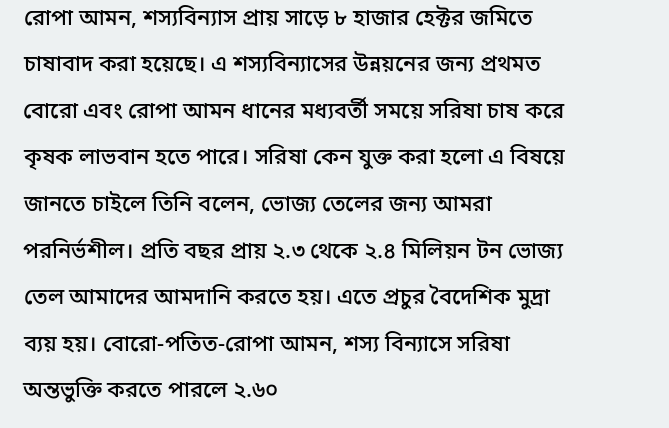রোপা আমন, শস্যবিন্যাস প্রায় সাড়ে ৮ হাজার হেক্টর জমিতে চাষাবাদ করা হয়েছে। এ শস্যবিন্যাসের উন্নয়নের জন্য প্রথমত বোরো এবং রোপা আমন ধানের মধ্যবর্তী সময়ে সরিষা চাষ করে কৃষক লাভবান হতে পারে। সরিষা কেন যুক্ত করা হলো এ বিষয়ে জানতে চাইলে তিনি বলেন, ভোজ্য তেলের জন্য আমরা পরনির্ভশীল। প্রতি বছর প্রায় ২.৩ থেকে ২.৪ মিলিয়ন টন ভোজ্য তেল আমাদের আমদানি করতে হয়। এতে প্রচুর বৈদেশিক মুদ্রা ব্যয় হয়। বোরো-পতিত-রোপা আমন, শস্য বিন্যাসে সরিষা অন্তভুক্তি করতে পারলে ২.৬০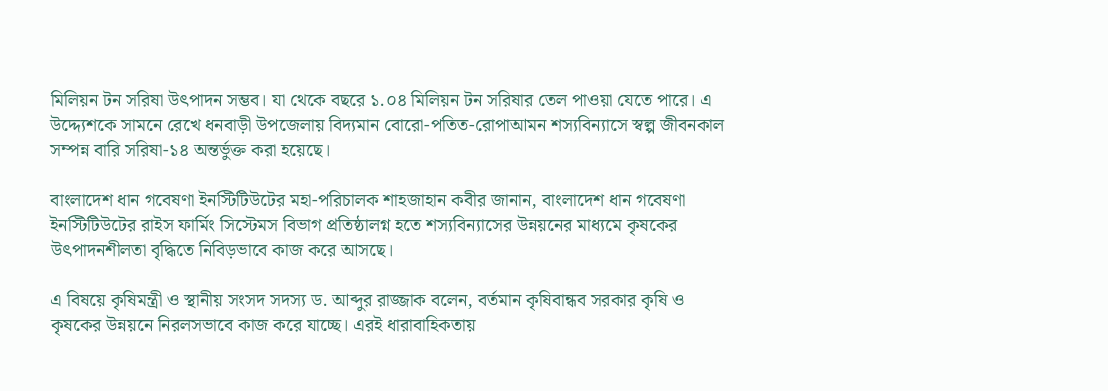মিলিয়ন টন সরিষা উৎপাদন সম্ভব। যা থেকে বছরে ১.০৪ মিলিয়ন টন সরিষার তেল পাওয়া যেতে পারে। এ উদ্দ্যেশকে সামনে রেখে ধনবাড়ী উপজেলায় বিদ্যমান বোরো-পতিত-রোপাআমন শস্যবিন্যাসে স্বল্প জীবনকাল সম্পন্ন বারি সরিষা-১৪ অন্তর্ভুক্ত করা হয়েছে।

বাংলাদেশ ধান গবেষণা ইনস্টিটিউটের মহা-পরিচালক শাহজাহান কবীর জানান, বাংলাদেশ ধান গবেষণা ইনস্টিটিউটের রাইস ফার্মিং সিস্টেমস বিভাগ প্রতিষ্ঠালগ্ন হতে শস্যবিন্যাসের উন্নয়নের মাধ্যমে কৃষকের উৎপাদনশীলতা বৃদ্ধিতে নিবিড়ভাবে কাজ করে আসছে।

এ বিষয়ে কৃষিমন্ত্রী ও স্থানীয় সংসদ সদস্য ড. আব্দুর রাজ্জাক বলেন, বর্তমান কৃষিবান্ধব সরকার কৃষি ও কৃষকের উন্নয়নে নিরলসভাবে কাজ করে যাচ্ছে। এরই ধারাবাহিকতায়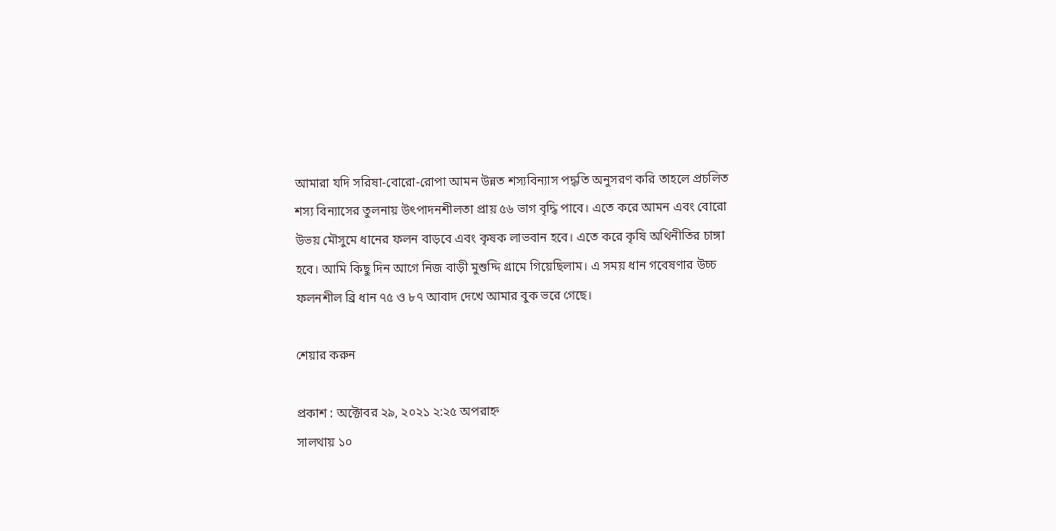আমারা যদি সরিষা-বোরো-রোপা আমন উন্নত শস্যবিন্যাস পদ্ধতি অনুসরণ করি তাহলে প্রচলিত শস্য বিন্যাসের তুলনায় উৎপাদনশীলতা প্রায় ৫৬ ভাগ বৃদ্ধি পাবে। এতে করে আমন এবং বোরো উভয় মৌসুমে ধানের ফলন বাড়বে এবং কৃষক লাভবান হবে। এতে করে কৃষি অথিনীতির চাঙ্গা হবে। আমি কিছু দিন আগে নিজ বাড়ী মুশুদ্দি গ্রামে গিয়েছিলাম। এ সময় ধান গবেষণার উচ্চ ফলনশীল ব্রি ধান ৭৫ ও ৮৭ আবাদ দেখে আমার বুক ভরে গেছে।

শেয়ার করুন

প্রকাশ : অক্টোবর ২৯, ২০২১ ২:২৫ অপরাহ্ন
সালথায় ১০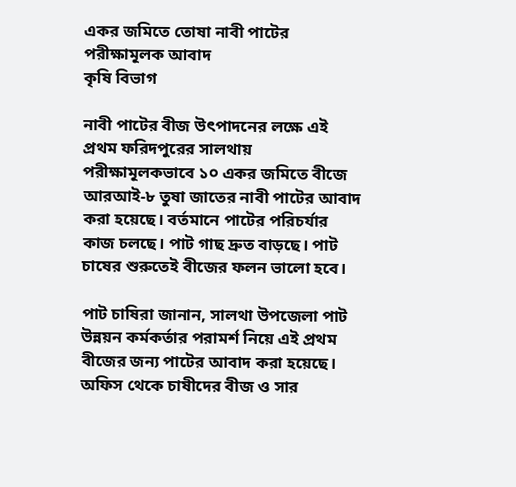একর জমিতে তোষা নাবী পাটের পরীক্ষামূলক আবাদ
কৃষি বিভাগ

নাবী পাটের বীজ উৎপাদনের লক্ষে এই প্রথম ফরিদপুরের সালথায় পরীক্ষামূলকভাবে ১০ একর জমিতে বীজে আরআই-৮ তুষা জাতের নাবী পাটের আবাদ করা হয়েছে। বর্তমানে পাটের পরিচর্যার কাজ চলছে। পাট গাছ দ্রুত বাড়ছে। পাট চাষের শুরুতেই বীজের ফলন ভালো হবে।

পাট চাষিরা জানান, সালথা উপজেলা পাট উন্নয়ন কর্মকর্তার পরামর্শ নিয়ে এই প্রথম বীজের জন্য পাটের আবাদ করা হয়েছে। অফিস থেকে চাষীদের বীজ ও সার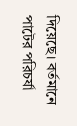দিয়েছে। বর্তমানে পাটের পরিচর্যা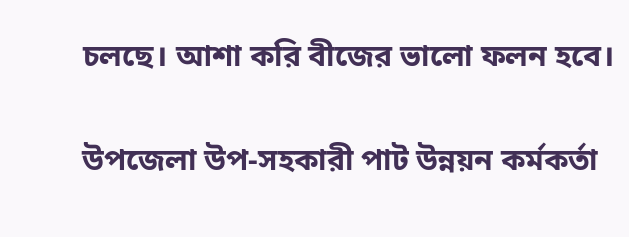চলছে। আশা করি বীজের ভালো ফলন হবে।

উপজেলা উপ-সহকারী পাট উন্নয়ন কর্মকর্তা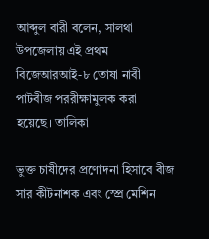আব্দুল বারী বলেন, সালথা উপজেলায় এই প্রথম বিজেআরআই-৮ তোষা নাবী পাটবীজ পররীক্ষামুলক করা হয়েছে। তালিকা

ভুক্ত চাষীদের প্রণোদনা হিসাবে বীজ সার কীটনাশক এবং স্প্রে মেশিন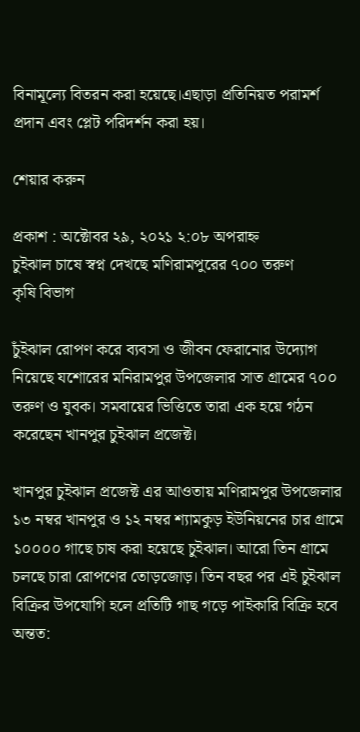বিনামূল্যে বিতরন করা হয়েছে।এছাড়া প্রতিনিয়ত পরামর্শ প্রদান এবং প্লেট পরিদর্শন করা হয়।

শেয়ার করুন

প্রকাশ : অক্টোবর ২৯, ২০২১ ২:০৮ অপরাহ্ন
চুইঝাল চাষে স্বপ্ন দেখছে মণিরামপুরের ৭০০ তরুণ
কৃষি বিভাগ

চুঁইঝাল রোপণ করে ব্যবসা ও জীবন ফেরানোর উদ্যোগ নিয়েছে যশোরের মনিরামপুর উপজেলার সাত গ্রামের ৭০০ তরুণ ও যুবক। সমবায়ের ভিত্তিতে তারা এক হয়ে গঠন করেছেন খানপুর চুইঝাল প্রজেক্ট।

খানপুর চুইঝাল প্রজেক্ট এর আওতায় মণিরামপুর উপজেলার ১৩ নম্বর খানপুর ও ১২ নম্বর শ্যামকুড় ইউনিয়নের চার গ্রামে ১০০০০ গাছে চাষ করা হয়েছে চুইঝাল। আরো তিন গ্রামে চলছে চারা রোপণের তোড়জোড়। তিন বছর পর এই চুইঝাল বিক্রির উপযোগি হলে প্রতিটি গাছ গড়ে পাইকারি বিক্রি হবে অন্তত: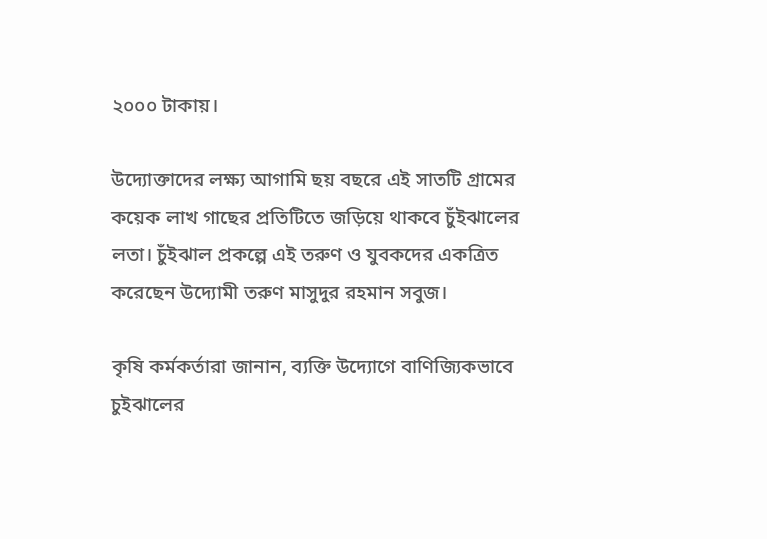২০০০ টাকায়।

উদ্যোক্তাদের লক্ষ্য আগামি ছয় বছরে এই সাতটি গ্রামের কয়েক লাখ গাছের প্রতিটিতে জড়িয়ে থাকবে চুঁইঝালের লতা। চুঁইঝাল প্রকল্পে এই তরুণ ও যুবকদের একত্রিত করেছেন উদ্যোমী তরুণ মাসুদুর রহমান সবুজ।

কৃষি কর্মকর্তারা জানান, ব্যক্তি উদ্যোগে বাণিজ্যিকভাবে চুইঝালের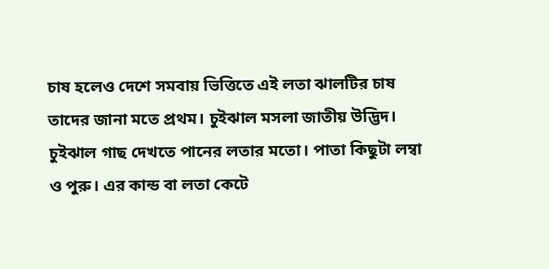চাষ হলেও দেশে সমবায় ভিত্তিতে এই লতা ঝালটির চাষ তাদের জানা মতে প্রথম। চুইঝাল মসলা জাতীয় উদ্ভিদ। চুইঝাল গাছ দেখতে পানের লতার মতো। পাতা কিছুটা লম্বা ও পুরু। এর কান্ড বা লতা কেটে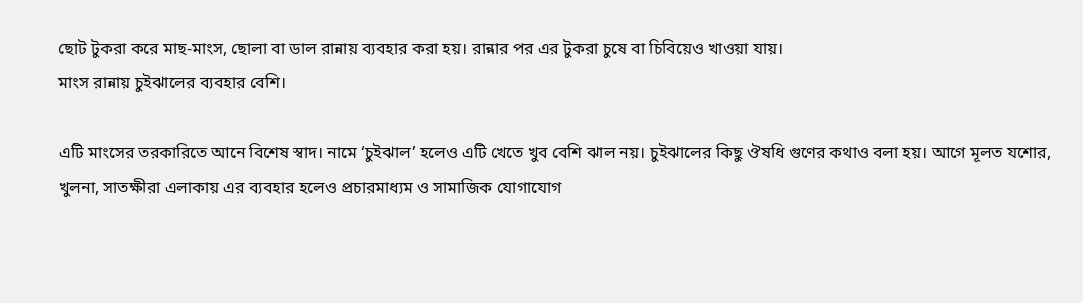ছোট টুকরা করে মাছ-মাংস, ছোলা বা ডাল রান্নায় ব্যবহার করা হয়। রান্নার পর এর টুকরা চুষে বা চিবিয়েও খাওয়া যায়।
মাংস রান্নায় চুইঝালের ব্যবহার বেশি।

এটি মাংসের তরকারিতে আনে বিশেষ স্বাদ। নামে ‘চুইঝাল’ হলেও এটি খেতে খুব বেশি ঝাল নয়। চুইঝালের কিছু ঔষধি গুণের কথাও বলা হয়। আগে মূলত যশোর, খুলনা, সাতক্ষীরা এলাকায় এর ব্যবহার হলেও প্রচারমাধ্যম ও সামাজিক যোগাযোগ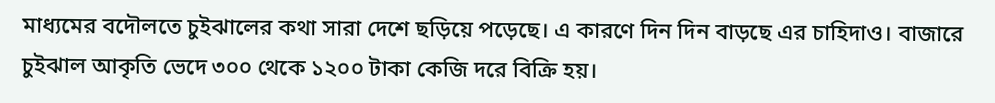মাধ্যমের বদৌলতে চুইঝালের কথা সারা দেশে ছড়িয়ে পড়েছে। এ কারণে দিন দিন বাড়ছে এর চাহিদাও। বাজারে চুইঝাল আকৃতি ভেদে ৩০০ থেকে ১২০০ টাকা কেজি দরে বিক্রি হয়।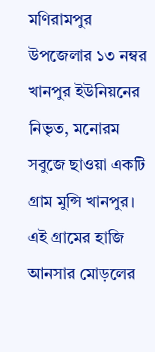মণিরামপুর উপজেলার ১৩ নম্বর খানপুর ইউনিয়নের নিভৃত, মনোরম সবুজে ছাওয়া একটি গ্রাম মুন্সি খানপুর। এই গ্রামের হাজি আনসার মোড়লের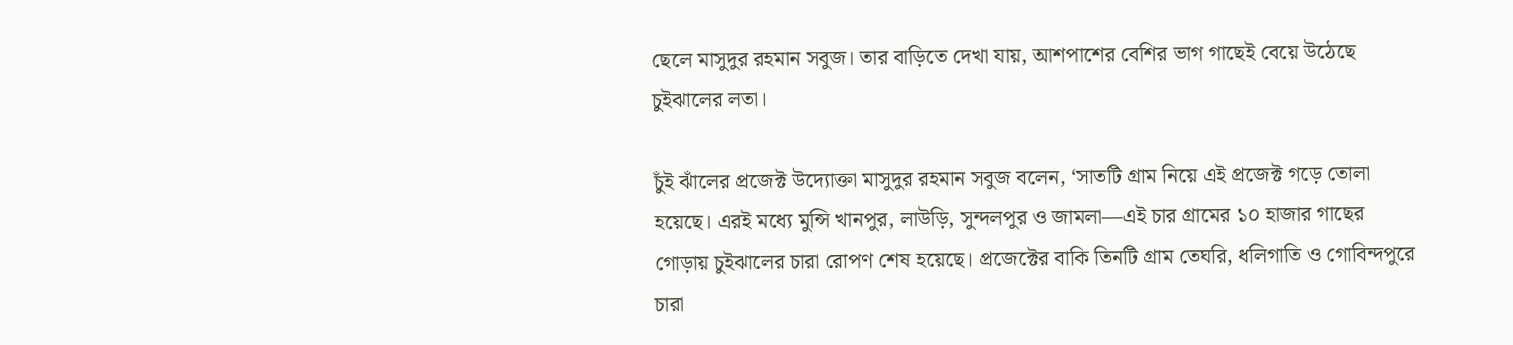ছেলে মাসুদুর রহমান সবুজ। তার বাড়িতে দেখা যায়, আশপাশের বেশির ভাগ গাছেই বেয়ে উঠেছে চুইঝালের লতা।

চুঁই ঝাঁলের প্রজেক্ট উদ্যোক্তা মাসুদুর রহমান সবুজ বলেন, ‘সাতটি গ্রাম নিয়ে এই প্রজেক্ট গড়ে তোলা হয়েছে। এরই মধ্যে মুন্সি খানপুর, লাউড়ি, সুন্দলপুর ও জামলা—এই চার গ্রামের ১০ হাজার গাছের গোড়ায় চুইঝালের চারা রোপণ শেষ হয়েছে। প্রজেক্টের বাকি তিনটি গ্রাম তেঘরি, ধলিগাতি ও গোবিন্দপুরে চারা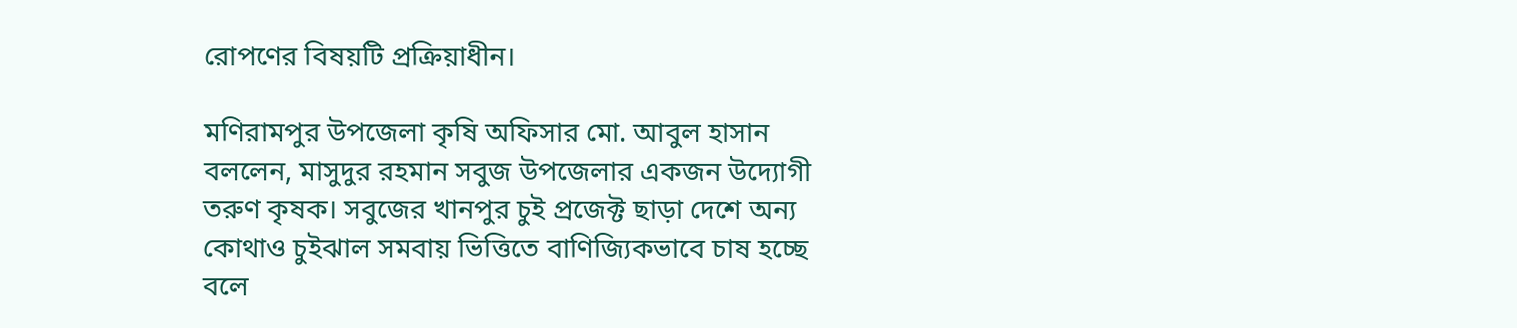রোপণের বিষয়টি প্রক্রিয়াধীন।

মণিরামপুর উপজেলা কৃষি অফিসার মো. আবুল হাসান বললেন, মাসুদুর রহমান সবুজ উপজেলার একজন উদ্যোগী তরুণ কৃষক। সবুজের খানপুর চুই প্রজেক্ট ছাড়া দেশে অন্য কোথাও চুইঝাল সমবায় ভিত্তিতে বাণিজ্যিকভাবে চাষ হচ্ছে বলে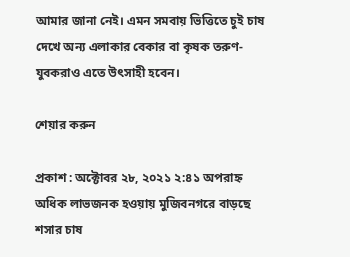আমার জানা নেই। এমন সমবায় ভিত্তিতে চুই চাষ দেখে অন্য এলাকার বেকার বা কৃষক তরুণ-যুবকরাও এতে উৎসাহী হবেন।

শেয়ার করুন

প্রকাশ : অক্টোবর ২৮, ২০২১ ২:৪১ অপরাহ্ন
অধিক লাভজনক হওয়ায় মুজিবনগরে বাড়ছে শসার চাষ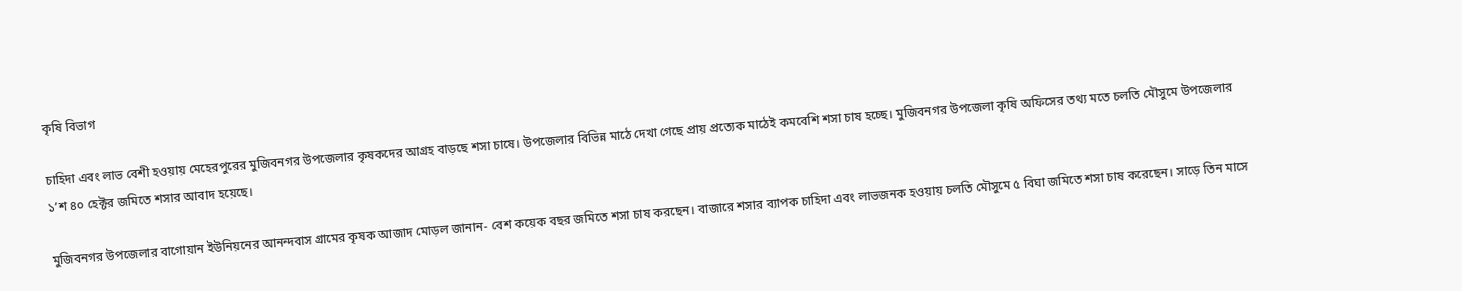কৃষি বিভাগ

চাহিদা এবং লাভ বেশী হওয়ায় মেহেরপুরের মুজিবনগর উপজেলার কৃষকদের আগ্রহ বাড়ছে শসা চাষে। উপজেলার বিভিন্ন মাঠে দেখা গেছে প্রায় প্রত্যেক মাঠেই কমবেশি শসা চাষ হচ্ছে। মুজিবনগর উপজেলা কৃষি অফিসের তথ্য মতে চলতি মৌসুমে উপজেলার ১’শ ৪০ হেক্টর জমিতে শসার আবাদ হয়েছে।

মুজিবনগর উপজেলার বাগোয়ান ইউনিয়নের আনন্দবাস গ্রামের কৃষক আজাদ মোড়ল জানান- বেশ কয়েক বছর জমিতে শসা চাষ করছেন। বাজারে শসার ব্যাপক চাহিদা এবং লাভজনক হওয়ায় চলতি মৌসুমে ৫ বিঘা জমিতে শসা চাষ করেছেন। সাড়ে তিন মাসে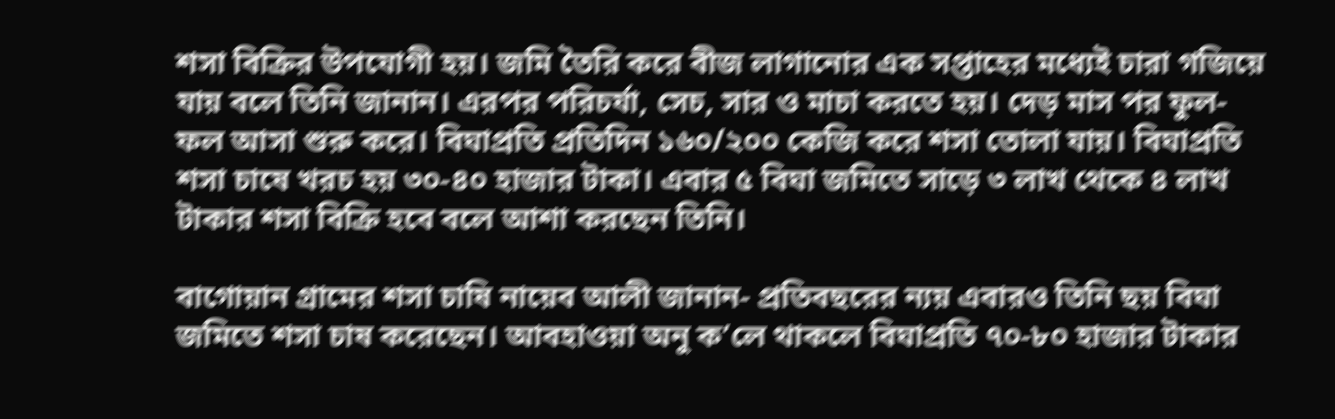শসা বিক্রির উপযোগী হয়। জমি তৈরি করে বীজ লাগানোর এক সপ্তাহের মধ্যেই চারা গজিয়ে যায় বলে তিনি জানান। এরপর পরিচর্যা, সেচ, সার ও মাচা করতে হয়। দেড় মাস পর ফুল-ফল আসা শুরু করে। বিঘাপ্রতি প্রতিদিন ১৬০/২০০ কেজি করে শসা তোলা যায়। বিঘাপ্রতি শসা চাষে খরচ হয় ৩০-৪০ হাজার টাকা। এবার ৫ বিঘা জমিতে সাড়ে ৩ লাখ থেকে ৪ লাখ টাকার শসা বিক্রি হবে বলে আশা করছেন তিনি।

বাগোয়ান গ্রামের শসা চাষি নায়েব আলী জানান- প্রতিবছরের ন্যয় এবারও তিনি ছয় বিঘা জমিতে শসা চাষ করেছেন। আবহাওয়া অনু ক’লে থাকলে বিঘাপ্রতি ৭০-৮০ হাজার টাকার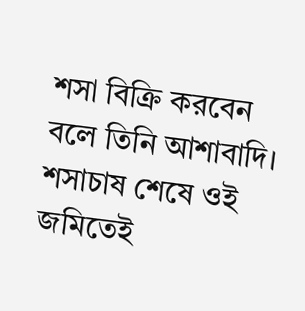শসা বিক্রি করবেন বলে তিনি আশাবাদি। শসাচাষ শেষে ওই জমিতেই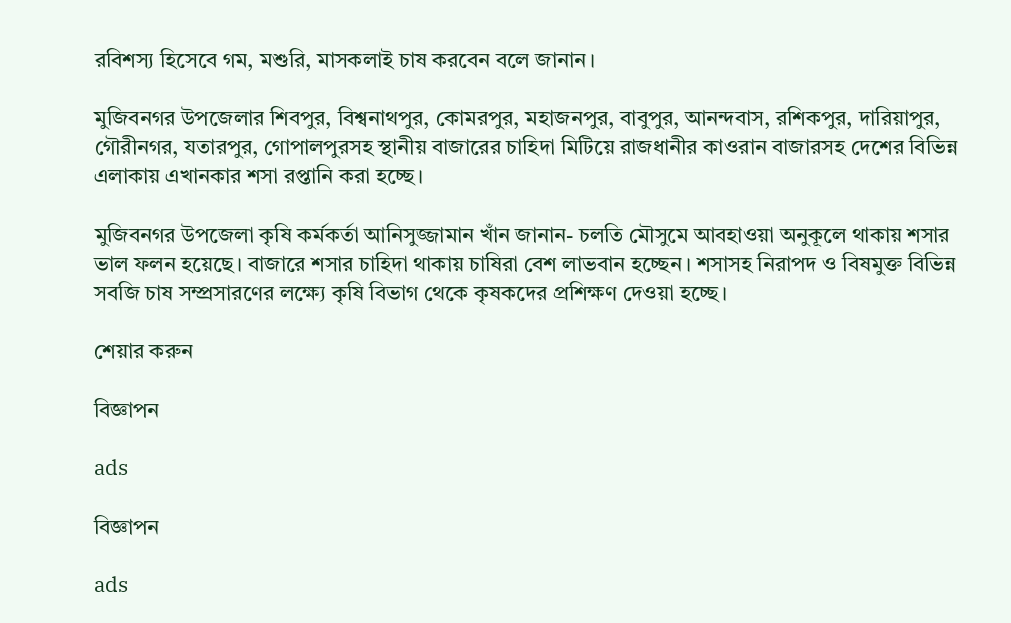রবিশস্য হিসেবে গম, মশুরি, মাসকলাই চাষ করবেন বলে জানান।

মুজিবনগর উপজেলার শিবপুর, বিশ্বনাথপুর, কোমরপুর, মহাজনপুর, বাবুপুর, আনন্দবাস, রশিকপুর, দারিয়াপুর, গৌরীনগর, যতারপুর, গোপালপুরসহ স্থানীয় বাজারের চাহিদা মিটিয়ে রাজধানীর কাওরান বাজারসহ দেশের বিভিন্ন এলাকায় এখানকার শসা রপ্তানি করা হচ্ছে।

মুজিবনগর উপজেলা কৃষি কর্মকর্তা আনিসুজ্জামান খাঁন জানান- চলতি মৌসুমে আবহাওয়া অনুকূলে থাকায় শসার ভাল ফলন হয়েছে। বাজারে শসার চাহিদা থাকায় চাষিরা বেশ লাভবান হচ্ছেন। শসাসহ নিরাপদ ও বিষমুক্ত বিভিন্ন সবজি চাষ সম্প্রসারণের লক্ষ্যে কৃষি বিভাগ থেকে কৃষকদের প্রশিক্ষণ দেওয়া হচ্ছে।

শেয়ার করুন

বিজ্ঞাপন

ads

বিজ্ঞাপন

ads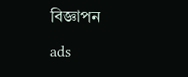বিজ্ঞাপন

ads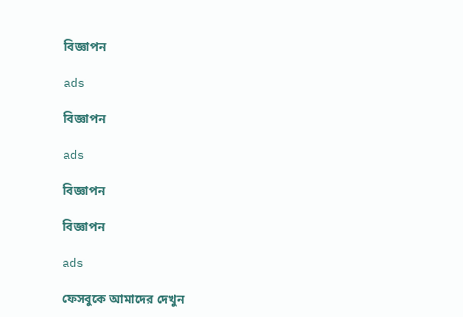বিজ্ঞাপন

ads

বিজ্ঞাপন

ads

বিজ্ঞাপন

বিজ্ঞাপন

ads

ফেসবুকে আমাদের দেখুন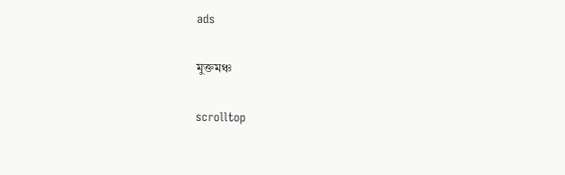ads

মুক্তমঞ্চ

scrolltop